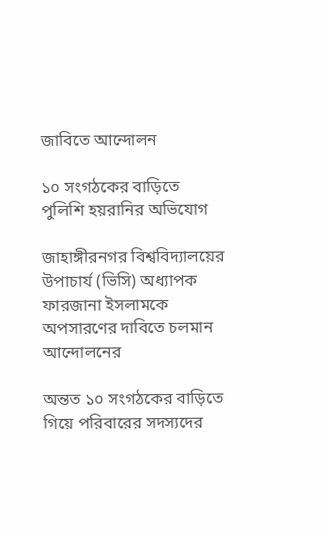জাবিতে আন্দোলন

১০ সংগঠকের বাড়িতে পুলিশি হয়রানির অভিযোগ

জাহাঙ্গীরনগর বিশ্ববিদ্যালয়ের উপাচার্য (ভিসি) অধ্যাপক ফারজানা ইসলামকে অপসারণের দাবিতে চলমান আন্দোলনের

অন্তত ১০ সংগঠকের বাড়িতে গিয়ে পরিবারের সদস্যদের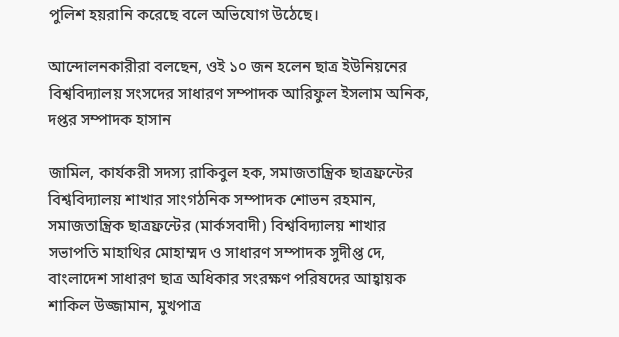পুলিশ হয়রানি করেছে বলে অভিযোগ উঠেছে।

আন্দোলনকারীরা বলছেন, ওই ১০ জন হলেন ছাত্র ইউনিয়নের বিশ্ববিদ্যালয় সংসদের সাধারণ সম্পাদক আরিফুল ইসলাম অনিক, দপ্তর সম্পাদক হাসান

জামিল, কার্যকরী সদস্য রাকিবুল হক, সমাজতান্ত্রিক ছাত্রফ্রন্টের বিশ্ববিদ্যালয় শাখার সাংগঠনিক সম্পাদক শোভন রহমান, সমাজতান্ত্রিক ছাত্রফ্রন্টের (মার্কসবাদী) বিশ্ববিদ্যালয় শাখার সভাপতি মাহাথির মোহাম্মদ ও সাধারণ সম্পাদক সুদীপ্ত দে, বাংলাদেশ সাধারণ ছাত্র অধিকার সংরক্ষণ পরিষদের আহ্বায়ক শাকিল উজ্জামান, মুখপাত্র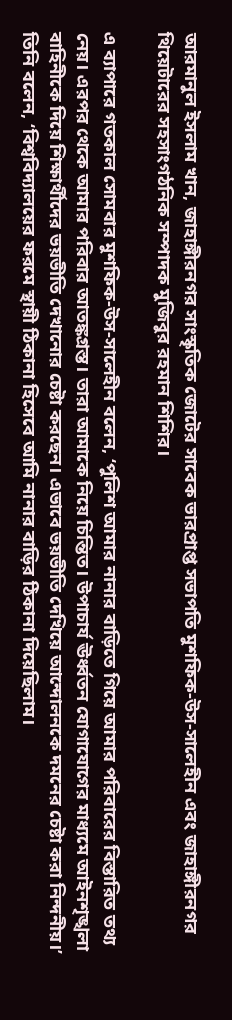আরমানুল ইসলাম খান, জাহাঙ্গীরনগর সাংস্কৃতিক জোটের সাবেক ভারপ্রাপ্ত সভাপতি মুশফিক-উস-সালেহীন এবং জাহাঙ্গীরনগর থিয়েটারের সহসাংগঠনিক সম্পাদক মুজিবুর রহমান শিশির।

এ ব্যাপারে গতকাল সোমবার মুশফিক-উস-সালেহীন বলেন, ‘পুলিশ আমার নানার বাড়িতে গিয়ে আমার পরিবারের বিস্তারিত তথ্য নেয়। এরপর থেকে আমার পরিবার আতঙ্কগ্রস্ত। তারা আমাকে নিয়ে চিন্তিত। উপাচার্য ঊর্ধ্বতন যোগাযোগের মাধ্যমে আইনশৃঙ্খলা বাহিনীকে দিয়ে শিক্ষার্থীদের ভয়ভীতি দেখানোর চেষ্টা করছেন। এভাবে ভয়ভীতি দেখিয়ে আন্দোলনকে দমনের চেষ্টা করা নিন্দনীয়।’ তিনি বলেন, ‘বিশ্ববিদ্যালয়ের ফরমে স্থায়ী ঠিকানা হিসেবে আমি নানার বাড়ির ঠিকানা দিয়েছিলাম।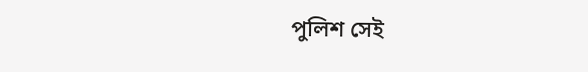পুলিশ সেই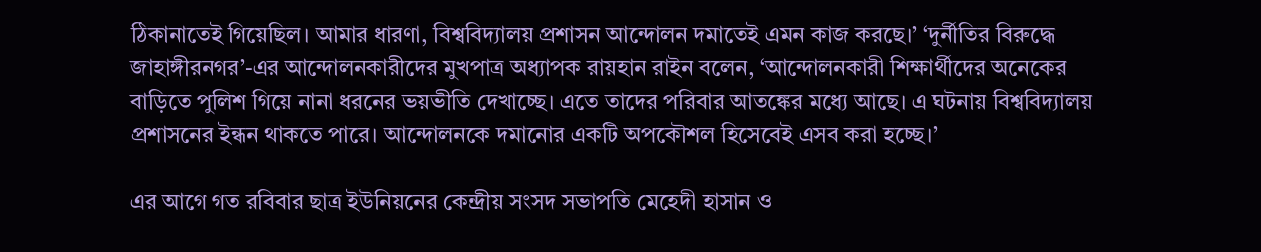ঠিকানাতেই গিয়েছিল। আমার ধারণা, বিশ্ববিদ্যালয় প্রশাসন আন্দোলন দমাতেই এমন কাজ করছে।’ ‘দুর্নীতির বিরুদ্ধে জাহাঙ্গীরনগর’-এর আন্দোলনকারীদের মুখপাত্র অধ্যাপক রায়হান রাইন বলেন, ‘আন্দোলনকারী শিক্ষার্থীদের অনেকের বাড়িতে পুলিশ গিয়ে নানা ধরনের ভয়ভীতি দেখাচ্ছে। এতে তাদের পরিবার আতঙ্কের মধ্যে আছে। এ ঘটনায় বিশ্ববিদ্যালয় প্রশাসনের ইন্ধন থাকতে পারে। আন্দোলনকে দমানোর একটি অপকৌশল হিসেবেই এসব করা হচ্ছে।’

এর আগে গত রবিবার ছাত্র ইউনিয়নের কেন্দ্রীয় সংসদ সভাপতি মেহেদী হাসান ও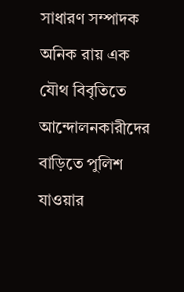সাধারণ সম্পাদক অনিক রায় এক যৌথ বিবৃতিতে আন্দোলনকারীদের বাড়িতে পুলিশ যাওয়ার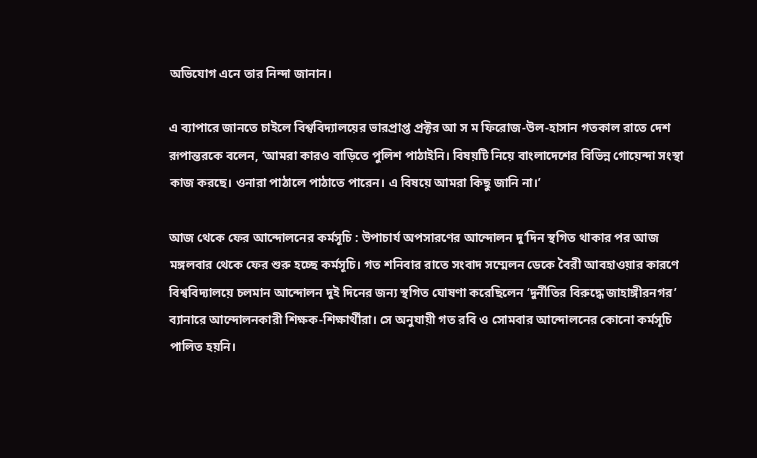অভিযোগ এনে তার নিন্দা জানান।

এ ব্যাপারে জানতে চাইলে বিশ্ববিদ্যালয়ের ভারপ্রাপ্ত প্রক্টর আ স ম ফিরোজ-উল-হাসান গতকাল রাতে দেশ রূপান্তরকে বলেন, ‘আমরা কারও বাড়িতে পুলিশ পাঠাইনি। বিষয়টি নিয়ে বাংলাদেশের বিভিন্ন গোয়েন্দা সংস্থা কাজ করছে। ওনারা পাঠালে পাঠাতে পারেন। এ বিষয়ে আমরা কিছু জানি না।’

আজ থেকে ফের আন্দোলনের কর্মসূচি : উপাচার্য অপসারণের আন্দোলন দু’দিন স্থগিত থাকার পর আজ মঙ্গলবার থেকে ফের শুরু হচ্ছে কর্মসূচি। গত শনিবার রাতে সংবাদ সম্মেলন ডেকে বৈরী আবহাওয়ার কারণে বিশ্ববিদ্যালয়ে চলমান আন্দোলন দুই দিনের জন্য স্থগিত ঘোষণা করেছিলেন ‘দুর্নীতির বিরুদ্ধে জাহাঙ্গীরনগর’ ব্যানারে আন্দোলনকারী শিক্ষক-শিক্ষার্থীরা। সে অনুযায়ী গত রবি ও সোমবার আন্দোলনের কোনো কর্মসূচি পালিত হয়নি।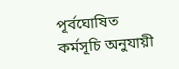পূর্বঘোষিত কর্মসূচি অনুযায়ী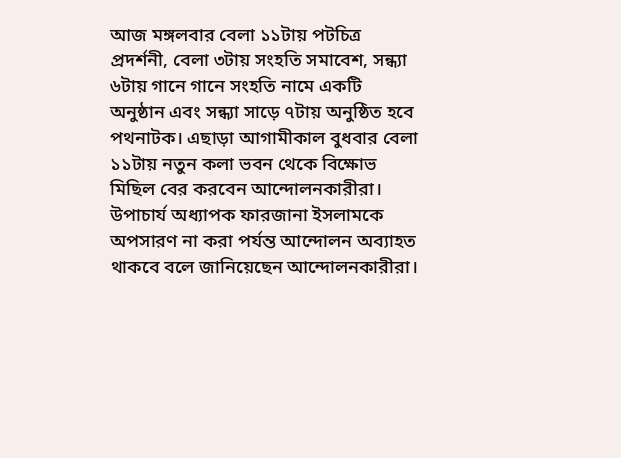আজ মঙ্গলবার বেলা ১১টায় পটচিত্র প্রদর্শনী, বেলা ৩টায় সংহতি সমাবেশ, সন্ধ্যা ৬টায় গানে গানে সংহতি নামে একটি অনুষ্ঠান এবং সন্ধ্যা সাড়ে ৭টায় অনুষ্ঠিত হবে পথনাটক। এছাড়া আগামীকাল বুধবার বেলা ১১টায় নতুন কলা ভবন থেকে বিক্ষোভ মিছিল বের করবেন আন্দোলনকারীরা। উপাচার্য অধ্যাপক ফারজানা ইসলামকে অপসারণ না করা পর্যন্ত আন্দোলন অব্যাহত থাকবে বলে জানিয়েছেন আন্দোলনকারীরা।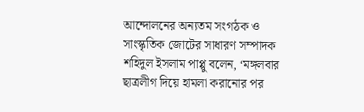আন্দোলনের অন্যতম সংগঠক ও সাংস্কৃতিক জোটের সাধারণ সম্পাদক শহিদুল ইসলাম পাপ্পু বলেন, ‘মঙ্গলবার ছাত্রলীগ দিয়ে হামলা করানোর পর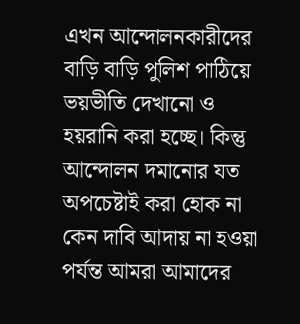এখন আন্দোলনকারীদের বাড়ি বাড়ি পুলিশ পাঠিয়ে ভয়ভীতি দেখানো ও  হয়রানি করা হচ্ছে। কিন্তু আন্দোলন দমানোর যত অপচেষ্টাই করা হোক না কেন দাবি আদায় না হওয়া পর্যন্ত আমরা আমাদের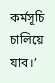কর্মসূচি চালিয়ে যাব।’